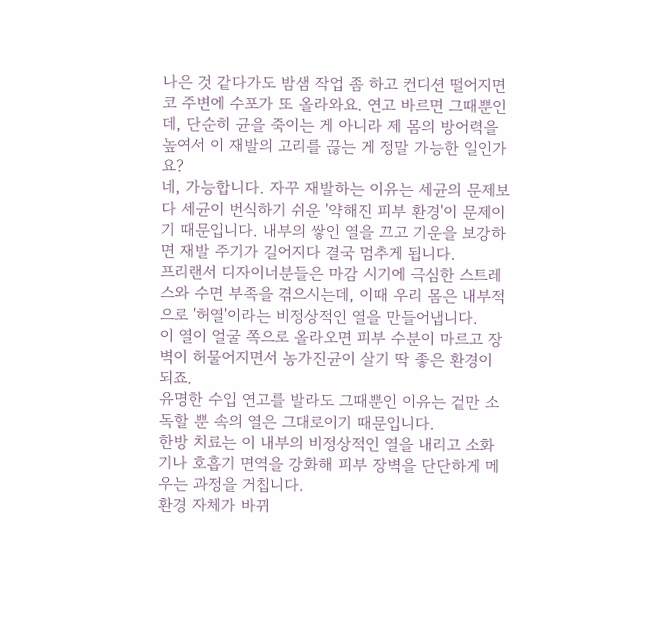나은 것 같다가도 밤샘 작업 좀 하고 컨디션 떨어지면 코 주변에 수포가 또 올라와요. 연고 바르면 그때뿐인데, 단순히 균을 죽이는 게 아니라 제 몸의 방어력을 높여서 이 재발의 고리를 끊는 게 정말 가능한 일인가요?
네, 가능합니다. 자꾸 재발하는 이유는 세균의 문제보다 세균이 번식하기 쉬운 '약해진 피부 환경'이 문제이기 때문입니다. 내부의 쌓인 열을 끄고 기운을 보강하면 재발 주기가 길어지다 결국 멈추게 됩니다.
프리랜서 디자이너분들은 마감 시기에 극심한 스트레스와 수면 부족을 겪으시는데, 이때 우리 몸은 내부적으로 '허열'이라는 비정상적인 열을 만들어냅니다.
이 열이 얼굴 쪽으로 올라오면 피부 수분이 마르고 장벽이 허물어지면서 농가진균이 살기 딱 좋은 환경이 되죠.
유명한 수입 연고를 발라도 그때뿐인 이유는 겉만 소독할 뿐 속의 열은 그대로이기 때문입니다.
한방 치료는 이 내부의 비정상적인 열을 내리고 소화기나 호흡기 면역을 강화해 피부 장벽을 단단하게 메우는 과정을 거칩니다.
환경 자체가 바뀌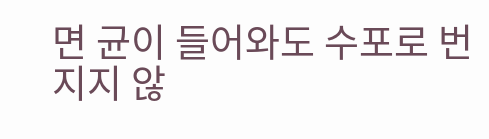면 균이 들어와도 수포로 번지지 않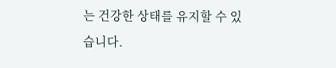는 건강한 상태를 유지할 수 있습니다.